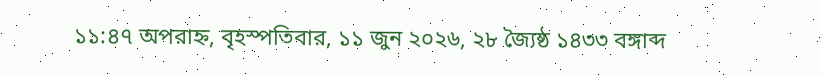১১:৪৭ অপরাহ্ন, বৃহস্পতিবার, ১১ জুন ২০২৬, ২৮ জ্যৈষ্ঠ ১৪৩৩ বঙ্গাব্দ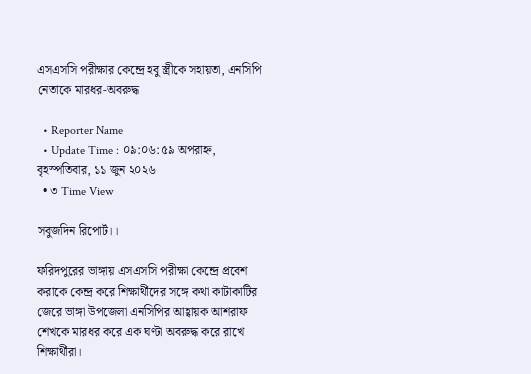এসএসসি পরীক্ষার কেন্দ্রে হবু স্ত্রীকে সহায়তা, এনসিপি নেতাকে মারধর-অবরুদ্ধ

  • Reporter Name
  • Update Time : ০৯:০৬:৫৯ অপরাহ্ন, বৃহস্পতিবার, ১১ জুন ২০২৬
  • ৩ Time View

সবুজদিন রিপোর্ট।।

ফরিদপুরের ভাঙ্গায় এসএসসি পরীক্ষা কেন্দ্রে প্রবেশ করাকে কেন্দ্র করে শিক্ষার্থীদের সঙ্গে কথা কাটাকাটির জেরে ভাঙ্গা উপজেলা এনসিপির আহ্বায়ক আশরাফ শেখকে মারধর করে এক ঘণ্টা অবরুদ্ধ করে রাখে শিক্ষার্থীরা।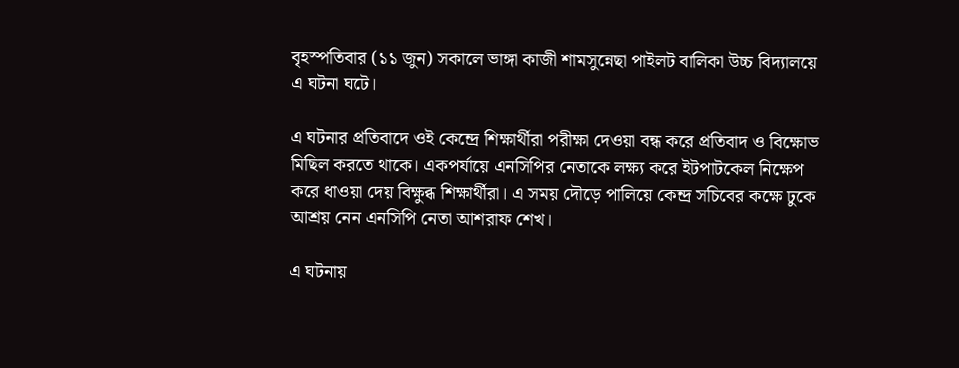বৃহস্পতিবার (১১ জুন) সকালে ভাঙ্গা কাজী শামসুন্নেছা পাইলট বালিকা উচ্চ বিদ্যালয়ে এ ঘটনা ঘটে।

এ ঘটনার প্রতিবাদে ওই কেন্দ্রে শিক্ষার্থীরা পরীক্ষা দেওয়া বন্ধ করে প্রতিবাদ ও বিক্ষোভ মিছিল করতে থাকে। একপর্যায়ে এনসিপির নেতাকে লক্ষ্য করে ইটপাটকেল নিক্ষেপ করে ধাওয়া দেয় বিক্ষুব্ধ শিক্ষার্থীরা। এ সময় দৌড়ে পালিয়ে কেন্দ্র সচিবের কক্ষে ঢুকে আশ্রয় নেন এনসিপি নেতা আশরাফ শেখ।

এ ঘটনায়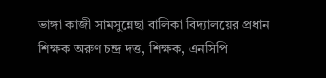ভাঙ্গা কাজী সামসুন্নেছা বালিকা বিদ্যালয়ের প্রধান শিক্ষক অরুণ চন্দ্র দত্ত, শিক্ষক, এনসিপি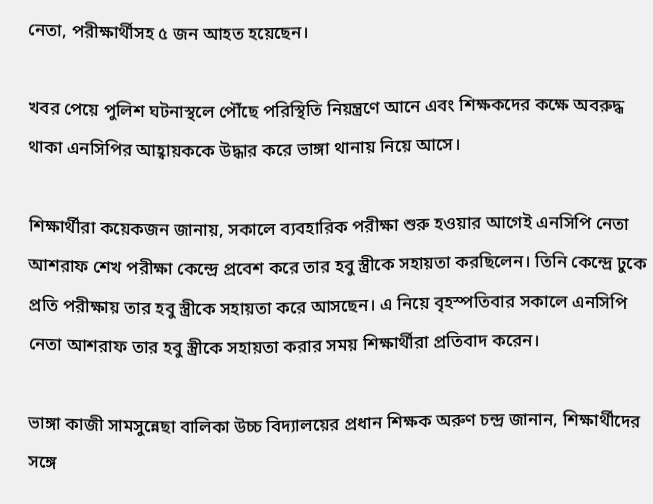নেতা, পরীক্ষার্থীসহ ৫ জন আহত হয়েছেন।

খবর পেয়ে পুলিশ ঘটনাস্থলে পৌঁছে পরিস্থিতি নিয়ন্ত্রণে আনে এবং শিক্ষকদের কক্ষে অবরুদ্ধ থাকা এনসিপির আহ্বায়ককে উদ্ধার করে ভাঙ্গা থানায় নিয়ে আসে।

শিক্ষার্থীরা কয়েকজন জানায়, সকালে ব্যবহারিক পরীক্ষা শুরু হওয়ার আগেই এনসিপি নেতা আশরাফ শেখ পরীক্ষা কেন্দ্রে প্রবেশ করে তার হবু স্ত্রীকে সহায়তা করছিলেন। তিনি কেন্দ্রে ঢুকে প্রতি পরীক্ষায় তার হবু স্ত্রীকে সহায়তা করে আসছেন। এ নিয়ে বৃহস্পতিবার সকালে এনসিপি নেতা আশরাফ তার হবু স্ত্রীকে সহায়তা করার সময় শিক্ষার্থীরা প্রতিবাদ করেন।

ভাঙ্গা কাজী সামসুন্নেছা বালিকা উচ্চ বিদ্যালয়ের প্রধান শিক্ষক অরুণ চন্দ্র জানান, শিক্ষার্থীদের সঙ্গে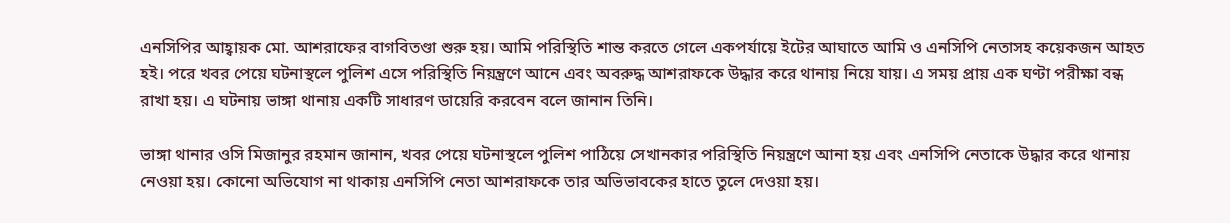এনসিপির আহ্বায়ক মো. আশরাফের বাগবিতণ্ডা শুরু হয়। আমি পরিস্থিতি শান্ত করতে গেলে একপর্যায়ে ইটের আঘাতে আমি ও এনসিপি নেতাসহ কয়েকজন আহত হই। পরে খবর পেয়ে ঘটনাস্থলে পুলিশ এসে পরিস্থিতি নিয়ন্ত্রণে আনে এবং অবরুদ্ধ আশরাফকে উদ্ধার করে থানায় নিয়ে যায়। এ সময় প্রায় এক ঘণ্টা পরীক্ষা বন্ধ রাখা হয়। এ ঘটনায় ভাঙ্গা থানায় একটি সাধারণ ডায়েরি করবেন বলে জানান তিনি।

ভাঙ্গা থানার ওসি মিজানুর রহমান জানান, খবর পেয়ে ঘটনাস্থলে পুলিশ পাঠিয়ে সেখানকার পরিস্থিতি নিয়ন্ত্রণে আনা হয় এবং এনসিপি নেতাকে উদ্ধার করে থানায় নেওয়া হয়। কোনো অভিযোগ না থাকায় এনসিপি নেতা আশরাফকে তার অভিভাবকের হাতে তুলে দেওয়া হয়।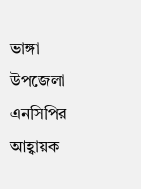ভাঙ্গা উপজেলা এনসিপির আহ্বায়ক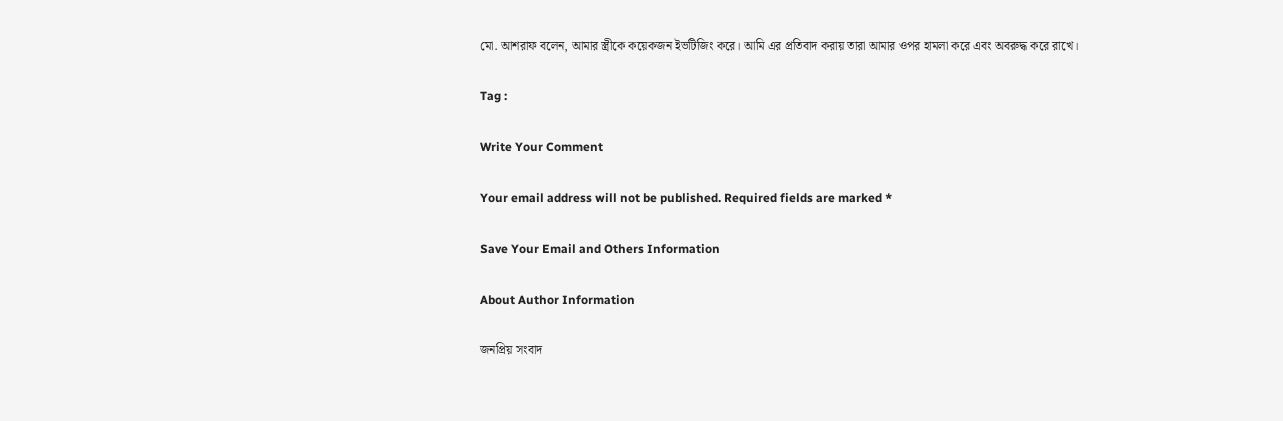মো. আশরাফ বলেন, আমার স্ত্রীকে কয়েকজন ইভটিজিং করে। আমি এর প্রতিবাদ করায় তারা আমার ওপর হামলা করে এবং অবরুদ্ধ করে রাখে।

Tag :

Write Your Comment

Your email address will not be published. Required fields are marked *

Save Your Email and Others Information

About Author Information

জনপ্রিয় সংবাদ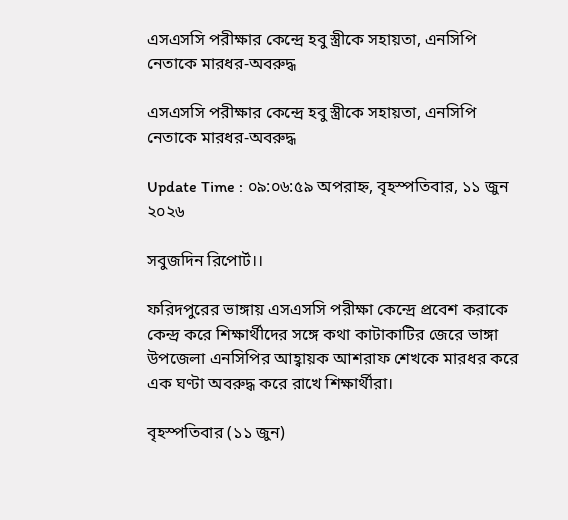এসএসসি পরীক্ষার কেন্দ্রে হবু স্ত্রীকে সহায়তা, এনসিপি নেতাকে মারধর-অবরুদ্ধ

এসএসসি পরীক্ষার কেন্দ্রে হবু স্ত্রীকে সহায়তা, এনসিপি নেতাকে মারধর-অবরুদ্ধ

Update Time : ০৯:০৬:৫৯ অপরাহ্ন, বৃহস্পতিবার, ১১ জুন ২০২৬

সবুজদিন রিপোর্ট।।

ফরিদপুরের ভাঙ্গায় এসএসসি পরীক্ষা কেন্দ্রে প্রবেশ করাকে কেন্দ্র করে শিক্ষার্থীদের সঙ্গে কথা কাটাকাটির জেরে ভাঙ্গা উপজেলা এনসিপির আহ্বায়ক আশরাফ শেখকে মারধর করে এক ঘণ্টা অবরুদ্ধ করে রাখে শিক্ষার্থীরা।

বৃহস্পতিবার (১১ জুন)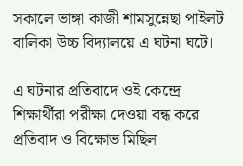সকালে ভাঙ্গা কাজী শামসুন্নেছা পাইলট বালিকা উচ্চ বিদ্যালয়ে এ ঘটনা ঘটে।

এ ঘটনার প্রতিবাদে ওই কেন্দ্রে শিক্ষার্থীরা পরীক্ষা দেওয়া বন্ধ করে প্রতিবাদ ও বিক্ষোভ মিছিল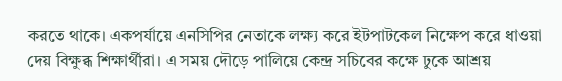করতে থাকে। একপর্যায়ে এনসিপির নেতাকে লক্ষ্য করে ইটপাটকেল নিক্ষেপ করে ধাওয়া দেয় বিক্ষুব্ধ শিক্ষার্থীরা। এ সময় দৌড়ে পালিয়ে কেন্দ্র সচিবের কক্ষে ঢুকে আশ্রয়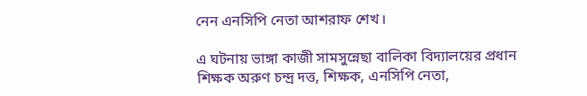নেন এনসিপি নেতা আশরাফ শেখ।

এ ঘটনায় ভাঙ্গা কাজী সামসুন্নেছা বালিকা বিদ্যালয়ের প্রধান শিক্ষক অরুণ চন্দ্র দত্ত, শিক্ষক, এনসিপি নেতা,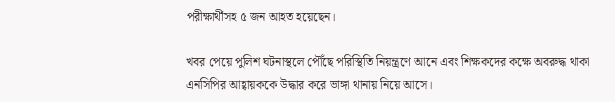পরীক্ষার্থীসহ ৫ জন আহত হয়েছেন।

খবর পেয়ে পুলিশ ঘটনাস্থলে পৌঁছে পরিস্থিতি নিয়ন্ত্রণে আনে এবং শিক্ষকদের কক্ষে অবরুদ্ধ থাকা এনসিপির আহ্বায়ককে উদ্ধার করে ভাঙ্গা থানায় নিয়ে আসে।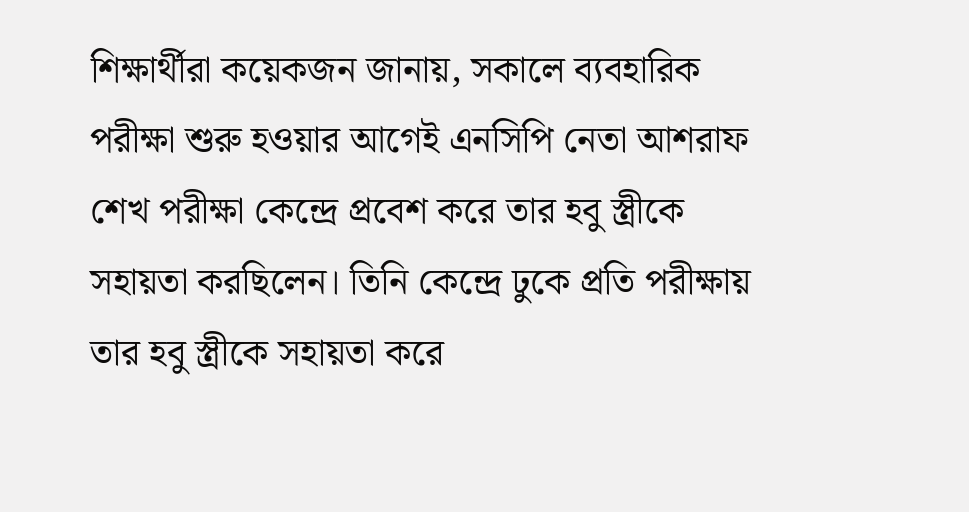শিক্ষার্থীরা কয়েকজন জানায়, সকালে ব্যবহারিক পরীক্ষা শুরু হওয়ার আগেই এনসিপি নেতা আশরাফ শেখ পরীক্ষা কেন্দ্রে প্রবেশ করে তার হবু স্ত্রীকে সহায়তা করছিলেন। তিনি কেন্দ্রে ঢুকে প্রতি পরীক্ষায় তার হবু স্ত্রীকে সহায়তা করে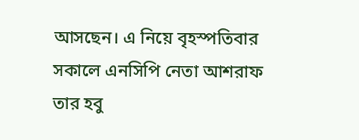আসছেন। এ নিয়ে বৃহস্পতিবার সকালে এনসিপি নেতা আশরাফ তার হবু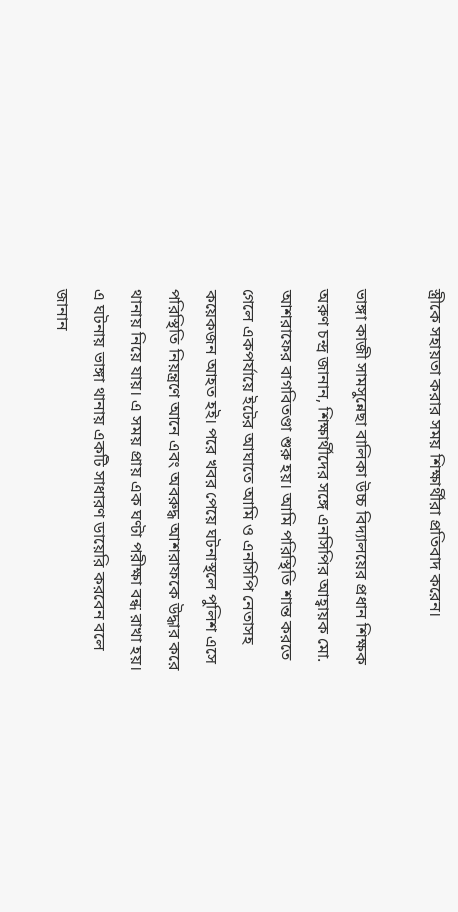স্ত্রীকে সহায়তা করার সময় শিক্ষার্থীরা প্রতিবাদ করেন।

ভাঙ্গা কাজী সামসুন্নেছা বালিকা উচ্চ বিদ্যালয়ের প্রধান শিক্ষক অরুণ চন্দ্র জানান, শিক্ষার্থীদের সঙ্গে এনসিপির আহ্বায়ক মো. আশরাফের বাগবিতণ্ডা শুরু হয়। আমি পরিস্থিতি শান্ত করতে গেলে একপর্যায়ে ইটের আঘাতে আমি ও এনসিপি নেতাসহ কয়েকজন আহত হই। পরে খবর পেয়ে ঘটনাস্থলে পুলিশ এসে পরিস্থিতি নিয়ন্ত্রণে আনে এবং অবরুদ্ধ আশরাফকে উদ্ধার করে থানায় নিয়ে যায়। এ সময় প্রায় এক ঘণ্টা পরীক্ষা বন্ধ রাখা হয়। এ ঘটনায় ভাঙ্গা থানায় একটি সাধারণ ডায়েরি করবেন বলে জানান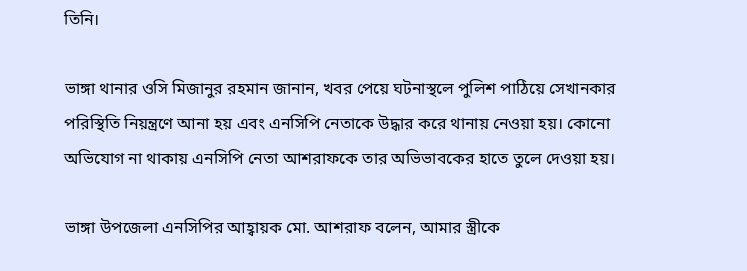তিনি।

ভাঙ্গা থানার ওসি মিজানুর রহমান জানান, খবর পেয়ে ঘটনাস্থলে পুলিশ পাঠিয়ে সেখানকার পরিস্থিতি নিয়ন্ত্রণে আনা হয় এবং এনসিপি নেতাকে উদ্ধার করে থানায় নেওয়া হয়। কোনো অভিযোগ না থাকায় এনসিপি নেতা আশরাফকে তার অভিভাবকের হাতে তুলে দেওয়া হয়।

ভাঙ্গা উপজেলা এনসিপির আহ্বায়ক মো. আশরাফ বলেন, আমার স্ত্রীকে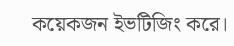কয়েকজন ইভটিজিং করে।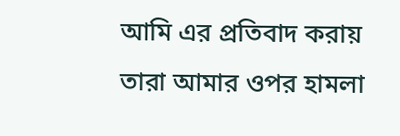আমি এর প্রতিবাদ করায় তারা আমার ওপর হামলা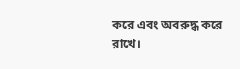করে এবং অবরুদ্ধ করে রাখে।